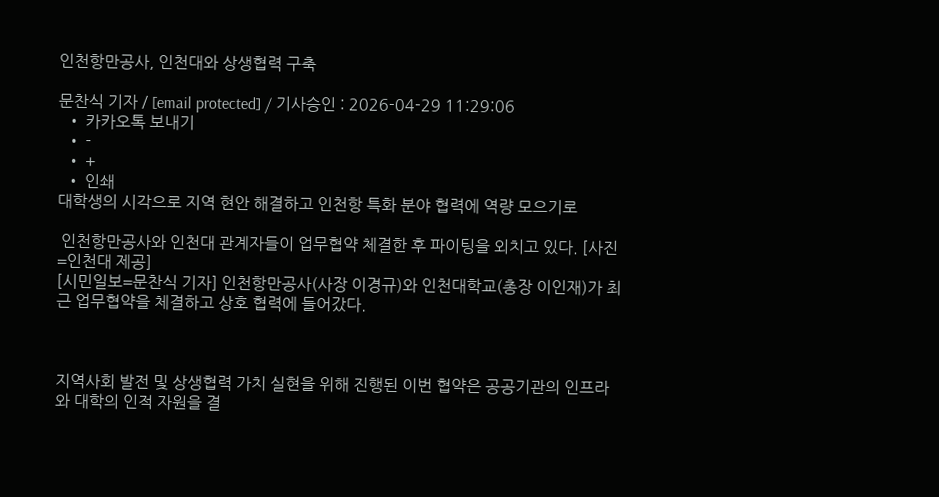인천항만공사, 인천대와 상생협력 구축

문찬식 기자 / [email protected] / 기사승인 : 2026-04-29 11:29:06
  • 카카오톡 보내기
  • -
  • +
  • 인쇄
대학생의 시각으로 지역 현안 해결하고 인천항 특화 분야 협력에 역량 모으기로

 인천항만공사와 인천대 관계자들이 업무협약 체결한 후 파이팅을 외치고 있다. [사진=인천대 제공]
[시민일보=문찬식 기자] 인천항만공사(사장 이경규)와 인천대학교(총장 이인재)가 최근 업무협약을 체결하고 상호 협력에 들어갔다.



지역사회 발전 및 상생협력 가치 실현을 위해 진행된 이번 협약은 공공기관의 인프라와 대학의 인적 자원을 결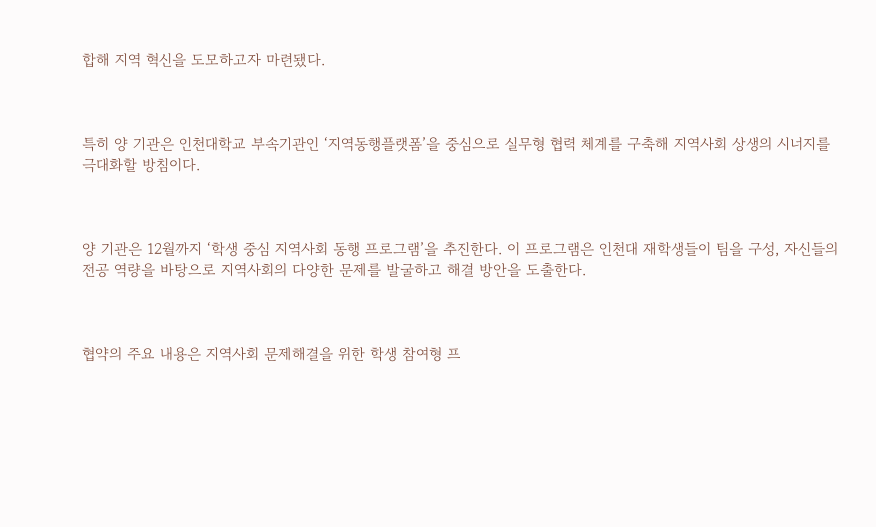합해 지역 혁신을 도모하고자 마련됐다.



특히 양 기관은 인천대학교 부속기관인 ‘지역동행플랫폼’을 중심으로 실무형 협력 체계를 구축해 지역사회 상생의 시너지를 극대화할 방침이다.



양 기관은 12월까지 ‘학생 중심 지역사회 동행 프로그램’을 추진한다. 이 프로그램은 인천대 재학생들이 팀을 구성, 자신들의 전공 역량을 바탕으로 지역사회의 다양한 문제를 발굴하고 해결 방안을 도출한다.



협약의 주요 내용은 지역사회 문제해결을 위한 학생 참여형 프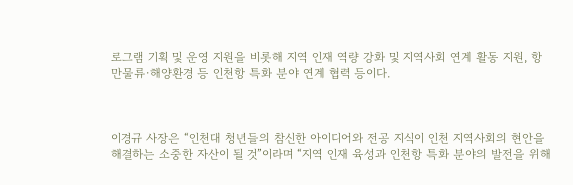로그램 기획 및 운영 지원을 비롯해 지역 인재 역량 강화 및 지역사회 연계 활동 지원, 항만물류·해양환경 등 인천항 특화 분야 연계 협력 등이다.



이경규 사장은 “인천대 청년들의 참신한 아이디어와 전공 지식이 인천 지역사회의 현안을 해결하는 소중한 자산이 될 것”이라며 “지역 인재 육성과 인천항 특화 분야의 발전을 위해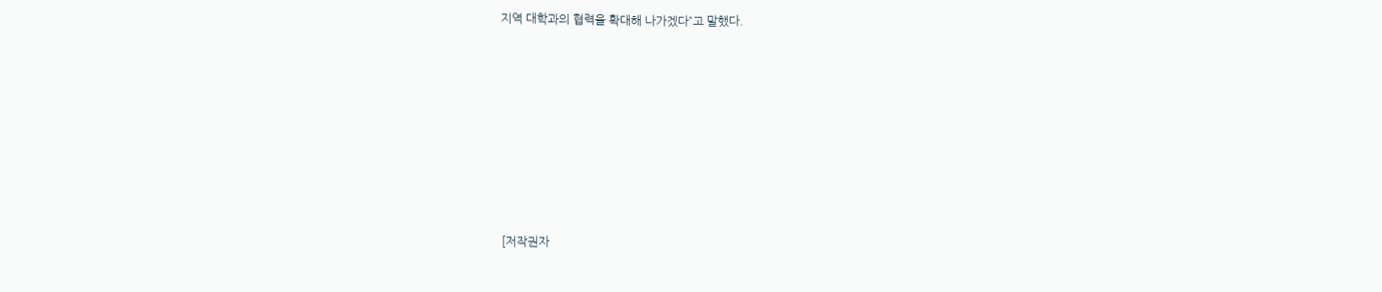지역 대학과의 협력을 확대해 나가겠다”고 말했다.











[저작권자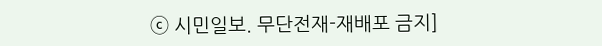ⓒ 시민일보. 무단전재-재배포 금지]